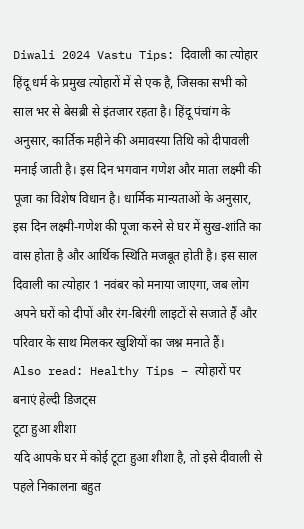Diwali 2024 Vastu Tips: दिवाली का त्योहार हिंदू धर्म के प्रमुख त्योहारों में से एक है, जिसका सभी को साल भर से बेसब्री से इंतजार रहता है। हिंदू पंचांग के अनुसार, कार्तिक महीने की अमावस्या तिथि को दीपावली मनाई जाती है। इस दिन भगवान गणेश और माता लक्ष्मी की पूजा का विशेष विधान है। धार्मिक मान्यताओं के अनुसार, इस दिन लक्ष्मी-गणेश की पूजा करने से घर में सुख-शांति का वास होता है और आर्थिक स्थिति मजबूत होती है। इस साल दिवाली का त्योहार 1 नवंबर को मनाया जाएगा, जब लोग अपने घरों को दीपों और रंग-बिरंगी लाइटों से सजाते हैं और परिवार के साथ मिलकर खुशियों का जश्न मनाते हैं।
Also read: Healthy Tips – त्योहारों पर बनाएं हेल्दी डिजट्स
टूटा हुआ शीशा
यदि आपके घर में कोई टूटा हुआ शीशा है, तो इसे दीवाली से पहले निकालना बहुत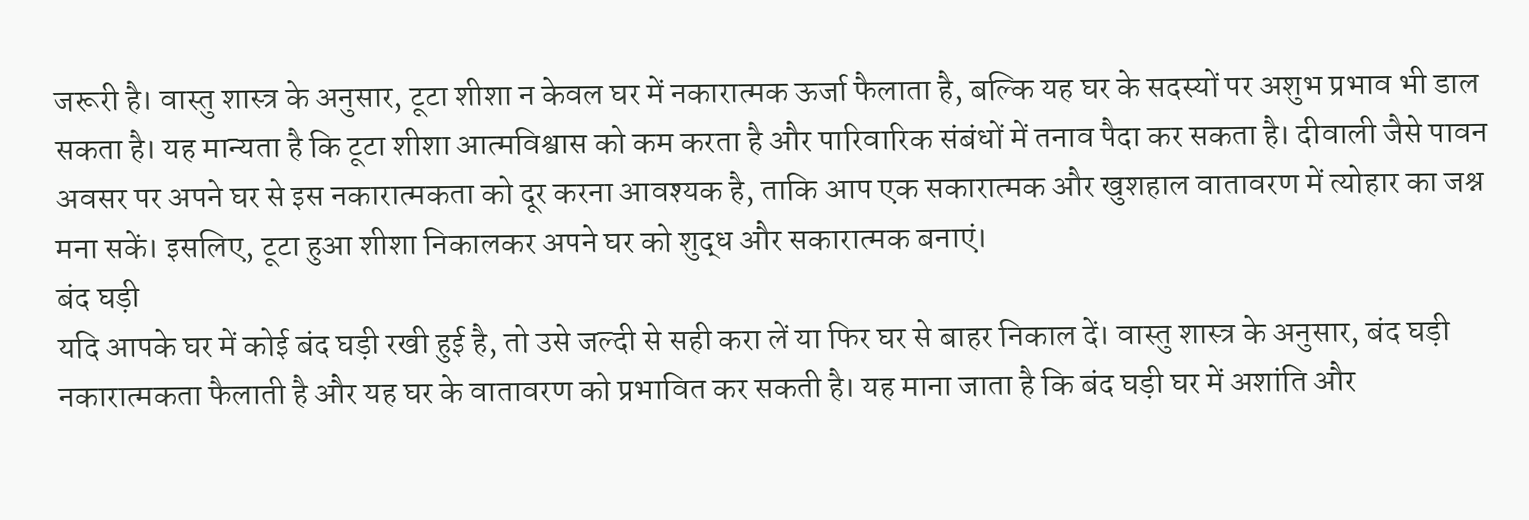जरूरी है। वास्तु शास्त्र के अनुसार, टूटा शीशा न केवल घर में नकारात्मक ऊर्जा फैलाता है, बल्कि यह घर के सदस्यों पर अशुभ प्रभाव भी डाल सकता है। यह मान्यता है कि टूटा शीशा आत्मविश्वास को कम करता है और पारिवारिक संबंधों में तनाव पैदा कर सकता है। दीवाली जैसे पावन अवसर पर अपने घर से इस नकारात्मकता को दूर करना आवश्यक है, ताकि आप एक सकारात्मक और खुशहाल वातावरण में त्योहार का जश्न मना सकें। इसलिए, टूटा हुआ शीशा निकालकर अपने घर को शुद्ध और सकारात्मक बनाएं।
बंद घड़ी
यदि आपके घर में कोई बंद घड़ी रखी हुई है, तो उसे जल्दी से सही करा लें या फिर घर से बाहर निकाल दें। वास्तु शास्त्र के अनुसार, बंद घड़ी नकारात्मकता फैलाती है और यह घर के वातावरण को प्रभावित कर सकती है। यह माना जाता है कि बंद घड़ी घर में अशांति और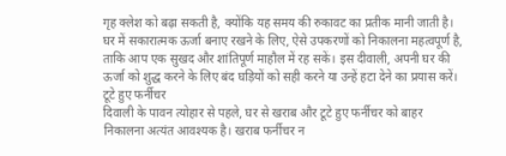गृह क्लेश को बढ़ा सकती है, क्योंकि यह समय की रुकावट का प्रतीक मानी जाती है। घर में सकारात्मक ऊर्जा बनाए रखने के लिए, ऐसे उपकरणों को निकालना महत्वपूर्ण है, ताकि आप एक सुखद और शांतिपूर्ण माहौल में रह सकें। इस दीवाली, अपनी घर की ऊर्जा को शुद्ध करने के लिए बंद घड़ियों को सही करने या उन्हें हटा देने का प्रयास करें।
टूटे हुए फर्नीचर
दिवाली के पावन त्योहार से पहले, घर से खराब और टूटे हुए फर्नीचर को बाहर निकालना अत्यंत आवश्यक है। खराब फर्नीचर न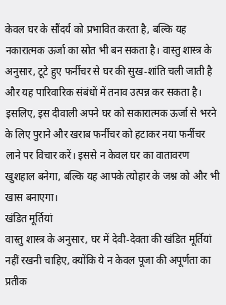केवल घर के सौंदर्य को प्रभावित करता है, बल्कि यह नकारात्मक ऊर्जा का स्रोत भी बन सकता है। वास्तु शास्त्र के अनुसार, टूटे हुए फर्नीचर से घर की सुख-शांति चली जाती है और यह पारिवारिक संबंधों में तनाव उत्पन्न कर सकता है। इसलिए, इस दीवाली अपने घर को सकारात्मक ऊर्जा से भरने के लिए पुराने और खराब फर्नीचर को हटाकर नया फर्नीचर लाने पर विचार करें। इससे न केवल घर का वातावरण खुशहाल बनेगा, बल्कि यह आपके त्योहार के जश्न को और भी खास बनाएगा।
खंडित मूर्तियां
वास्तु शास्त्र के अनुसार, घर में देवी-देवता की खंडित मूर्तियां नहीं रखनी चाहिए, क्योंकि ये न केवल पूजा की अपूर्णता का प्रतीक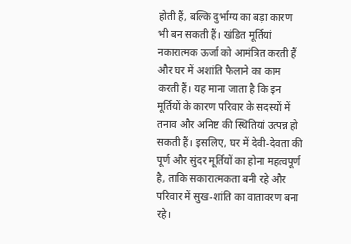होती हैं, बल्कि दुर्भाग्य का बड़ा कारण भी बन सकती हैं। खंडित मूर्तियां नकारात्मक ऊर्जा को आमंत्रित करती हैं और घर में अशांति फैलाने का काम करती हैं। यह माना जाता है कि इन मूर्तियों के कारण परिवार के सदस्यों में तनाव और अनिष्ट की स्थितियां उत्पन्न हो सकती हैं। इसलिए, घर में देवी-देवता की पूर्ण और सुंदर मूर्तियों का होना महत्वपूर्ण है, ताकि सकारात्मकता बनी रहे और परिवार में सुख-शांति का वातावरण बना रहे।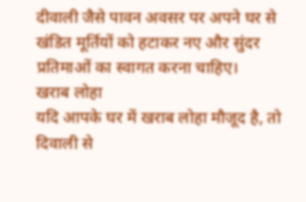दीवाली जैसे पावन अवसर पर अपने घर से खंडित मूर्तियों को हटाकर नए और सुंदर प्रतिमाओं का स्वागत करना चाहिए।
खराब लोहा
यदि आपके घर में खराब लोहा मौजूद है, तो दिवाली से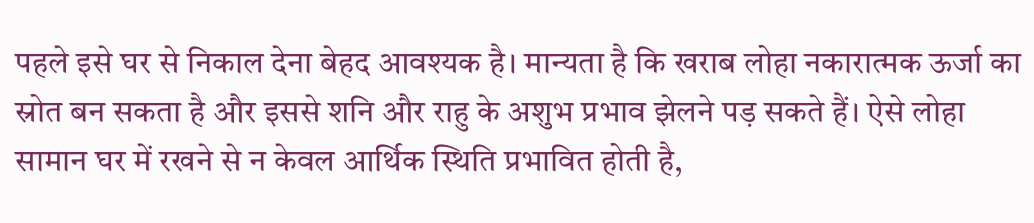पहले इसे घर से निकाल देना बेहद आवश्यक है। मान्यता है कि खराब लोहा नकारात्मक ऊर्जा का स्रोत बन सकता है और इससे शनि और राहु के अशुभ प्रभाव झेलने पड़ सकते हैं। ऐसे लोहा सामान घर में रखने से न केवल आर्थिक स्थिति प्रभावित होती है,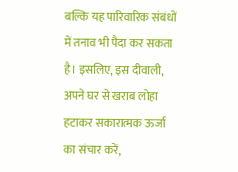बल्कि यह पारिवारिक संबंधों में तनाव भी पैदा कर सकता है। इसलिए, इस दीवाली, अपने घर से खराब लोहा हटाकर सकारात्मक ऊर्जा का संचार करें,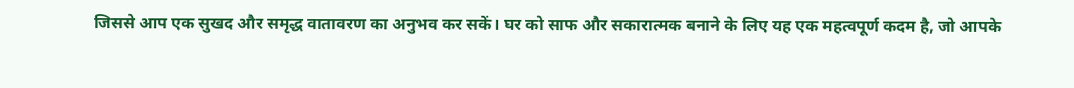जिससे आप एक सुखद और समृद्ध वातावरण का अनुभव कर सकें। घर को साफ और सकारात्मक बनाने के लिए यह एक महत्वपूर्ण कदम है, जो आपके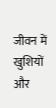जीवन में खुशियों और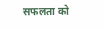सफलता को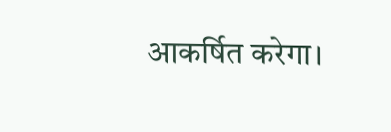आकर्षित करेगा।